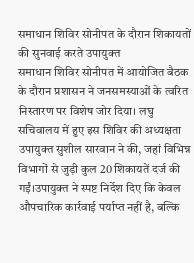समाधान शिविर सोनीपत के दौरान शिकायतों की सुनवाई करते उपायुक्त
समाधान शिविर सोनीपत में आयोजित बैठक के दौरान प्रशासन ने जनसमस्याओं के त्वरित निस्तारण पर विशेष जोर दिया। लघु सचिवालय में हुए इस शिविर की अध्यक्षता उपायुक्त सुशील सारवान ने की, जहां विभिन्न विभागों से जुड़ी कुल 20 शिकायतें दर्ज की गईं।उपायुक्त ने स्पष्ट निर्देश दिए कि केवल औपचारिक कार्रवाई पर्याप्त नहीं है, बल्कि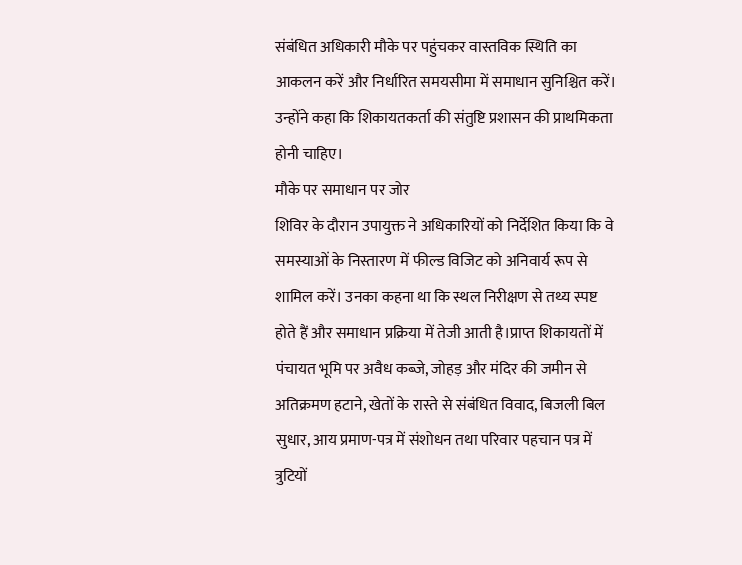संबंधित अधिकारी मौके पर पहुंचकर वास्तविक स्थिति का आकलन करें और निर्धारित समयसीमा में समाधान सुनिश्चित करें। उन्होंने कहा कि शिकायतकर्ता की संतुष्टि प्रशासन की प्राथमिकता होनी चाहिए।
मौके पर समाधान पर जोर
शिविर के दौरान उपायुक्त ने अधिकारियों को निर्देशित किया कि वे समस्याओं के निस्तारण में फील्ड विजिट को अनिवार्य रूप से शामिल करें। उनका कहना था कि स्थल निरीक्षण से तथ्य स्पष्ट होते हैं और समाधान प्रक्रिया में तेजी आती है।प्राप्त शिकायतों में पंचायत भूमि पर अवैध कब्जे, जोहड़ और मंदिर की जमीन से अतिक्रमण हटाने, खेतों के रास्ते से संबंधित विवाद, बिजली बिल सुधार, आय प्रमाण-पत्र में संशोधन तथा परिवार पहचान पत्र में त्रुटियों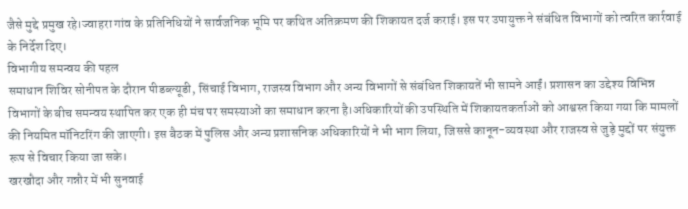जैसे मुद्दे प्रमुख रहे।ज्वाहरा गांव के प्रतिनिधियों ने सार्वजनिक भूमि पर कथित अतिक्रमण की शिकायत दर्ज कराई। इस पर उपायुक्त ने संबंधित विभागों को त्वरित कार्रवाई के निर्देश दिए।
विभागीय समन्वय की पहल
समाधान शिविर सोनीपत के दौरान पीडब्ल्यूडी, सिंचाई विभाग, राजस्व विभाग और अन्य विभागों से संबंधित शिकायतें भी सामने आईं। प्रशासन का उद्देश्य विभिन्न विभागों के बीच समन्वय स्थापित कर एक ही मंच पर समस्याओं का समाधान करना है।अधिकारियों की उपस्थिति में शिकायतकर्ताओं को आश्वस्त किया गया कि मामलों की नियमित मॉनिटरिंग की जाएगी। इस बैठक में पुलिस और अन्य प्रशासनिक अधिकारियों ने भी भाग लिया, जिससे कानून-व्यवस्था और राजस्व से जुड़े मुद्दों पर संयुक्त रूप से विचार किया जा सके।
खरखौदा और गन्नौर में भी सुनवाई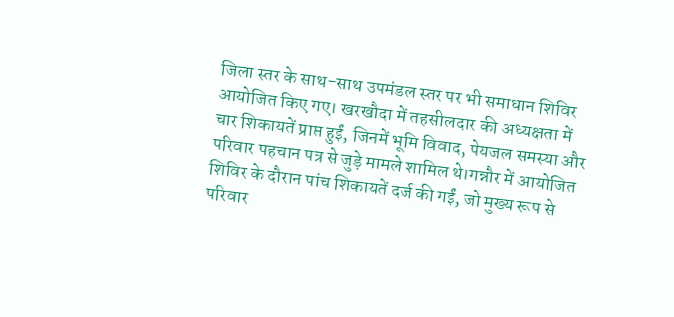जिला स्तर के साथ-साथ उपमंडल स्तर पर भी समाधान शिविर आयोजित किए गए। खरखौदा में तहसीलदार की अध्यक्षता में चार शिकायतें प्राप्त हुईं, जिनमें भूमि विवाद, पेयजल समस्या और परिवार पहचान पत्र से जुड़े मामले शामिल थे।गन्नौर में आयोजित शिविर के दौरान पांच शिकायतें दर्ज की गईं, जो मुख्य रूप से परिवार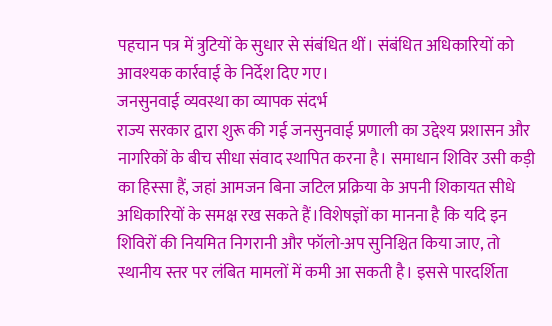पहचान पत्र में त्रुटियों के सुधार से संबंधित थीं। संबंधित अधिकारियों को आवश्यक कार्रवाई के निर्देश दिए गए।
जनसुनवाई व्यवस्था का व्यापक संदर्भ
राज्य सरकार द्वारा शुरू की गई जनसुनवाई प्रणाली का उद्देश्य प्रशासन और नागरिकों के बीच सीधा संवाद स्थापित करना है। समाधान शिविर उसी कड़ी का हिस्सा हैं, जहां आमजन बिना जटिल प्रक्रिया के अपनी शिकायत सीधे अधिकारियों के समक्ष रख सकते हैं।विशेषज्ञों का मानना है कि यदि इन शिविरों की नियमित निगरानी और फॉलो-अप सुनिश्चित किया जाए, तो स्थानीय स्तर पर लंबित मामलों में कमी आ सकती है। इससे पारदर्शिता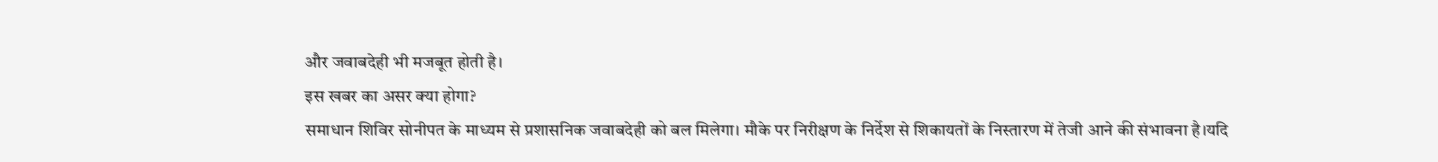और जवाबदेही भी मजबूत होती है।
इस खबर का असर क्या होगा?
समाधान शिविर सोनीपत के माध्यम से प्रशासनिक जवाबदेही को बल मिलेगा। मौके पर निरीक्षण के निर्देश से शिकायतों के निस्तारण में तेजी आने की संभावना है।यदि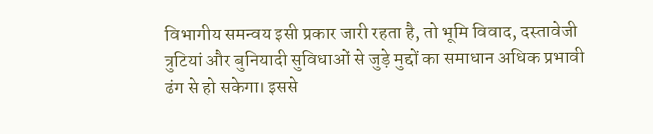विभागीय समन्वय इसी प्रकार जारी रहता है, तो भूमि विवाद, दस्तावेजी त्रुटियां और बुनियादी सुविधाओं से जुड़े मुद्दों का समाधान अधिक प्रभावी ढंग से हो सकेगा। इससे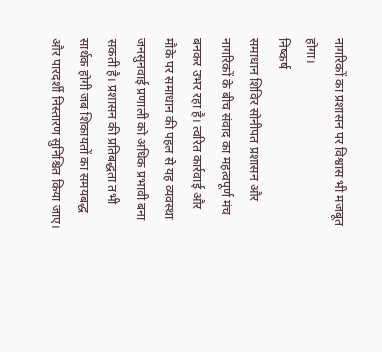नागरिकों का प्रशासन पर विश्वास भी मजबूत होगा।
निष्कर्ष
समाधान शिविर सोनीपत प्रशासन और नागरिकों के बीच संवाद का महत्वपूर्ण मंच बनकर उभर रहा है। त्वरित कार्रवाई और मौके पर समाधान की पहल से यह व्यवस्था जनसुनवाई प्रणाली को अधिक प्रभावी बना सकती है। प्रशासन की प्रतिबद्धता तभी सार्थक होगी जब शिकायतों का समयबद्ध और पारदर्शी निस्तारण सुनिश्चित किया जाए।